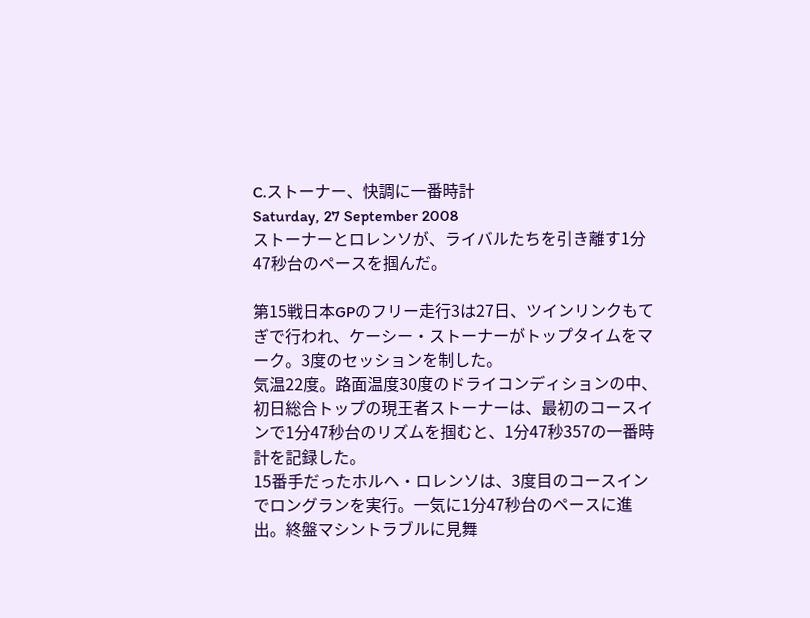C.ストーナー、快調に一番時計
Saturday, 27 September 2008
ストーナーとロレンソが、ライバルたちを引き離す1分47秒台のペースを掴んだ。

第15戦日本GPのフリー走行3は27日、ツインリンクもてぎで行われ、ケーシー・ストーナーがトップタイムをマーク。3度のセッションを制した。
気温22度。路面温度30度のドライコンディションの中、初日総合トップの現王者ストーナーは、最初のコースインで1分47秒台のリズムを掴むと、1分47秒357の一番時計を記録した。
15番手だったホルヘ・ロレンソは、3度目のコースインでロングランを実行。一気に1分47秒台のペースに進出。終盤マシントラブルに見舞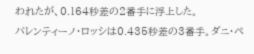われたが、0.164秒差の2番手に浮上した。
バレンティーノ・ロッシは0.435秒差の3番手。ダニ・ペ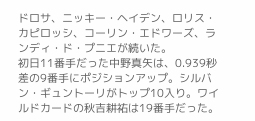ドロサ、ニッキー・ヘイデン、ロリス・カピロッシ、コーリン・エドワーズ、ランディ・ド・プニエが続いた。
初日11番手だった中野真矢は、0.939秒差の9番手にポジションアップ。シルバン・ギュントーリがトップ10入り。ワイルドカードの秋吉耕祐は19番手だった。